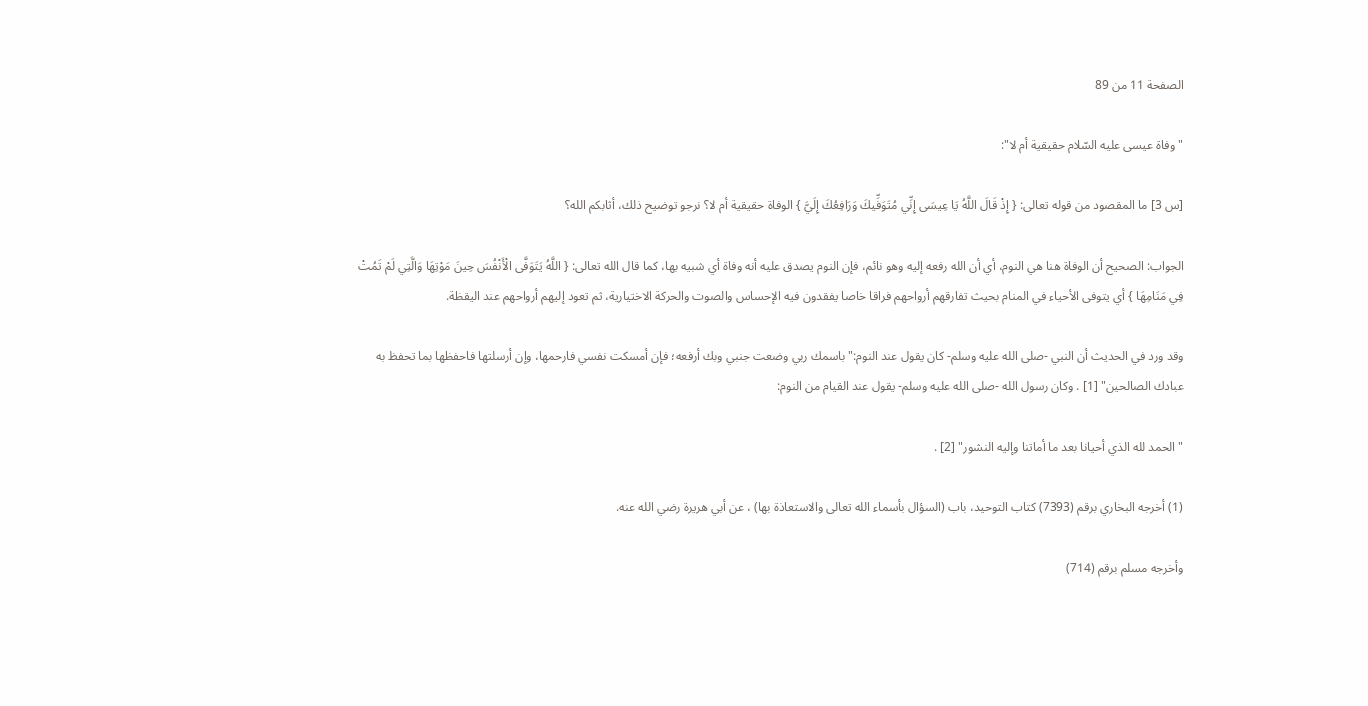الصفحة 11 من 89

"وفاة عيسى عليه السّلام حقيقية أم لا":

[س 3] ما المقصود من قوله تعالى: { إِذْ قَالَ اللَّهُ يَا عِيسَى إِنِّي مُتَوَفِّيكَ وَرَافِعُكَ إِلَيَّ } الوفاة حقيقية أم لا؟ نرجو توضيح ذلك، أثابكم الله؟

الجواب: الصحيح أن الوفاة هنا هي النوم، أي أن الله رفعه إليه وهو نائم، فإن النوم يصدق عليه أنه وفاة أي شبيه بها، كما قال الله تعالى: { اللَّهُ يَتَوَفَّى الْأَنْفُسَ حِينَ مَوْتِهَا وَالَّتِي لَمْ تَمُتْ فِي مَنَامِهَا } أي يتوفى الأحياء في المنام بحيث تفارقهم أرواحهم فراقا خاصا يفقدون فيه الإحساس والصوت والحركة الاختيارية، ثم تعود إليهم أرواحهم عند اليقظة.

وقد ورد في الحديث أن النبي -صلى الله عليه وسلم- كان يقول عند النوم:"باسمك ربي وضعت جنبي وبك أرفعه؛ فإن أمسكت نفسي فارحمها، وإن أرسلتها فاحفظها بما تحفظ به عبادك الصالحين" [1] . وكان رسول الله -صلى الله عليه وسلم- يقول عند القيام من النوم:

"الحمد لله الذي أحيانا بعد ما أماتنا وإليه النشور" [2] .

(1) أخرجه البخاري برقم (7393) كتاب التوحيد، باب (السؤال بأسماء الله تعالى والاستعاذة بها) ، عن أبي هريرة رضي الله عنه.

وأخرجه مسلم برقم (714)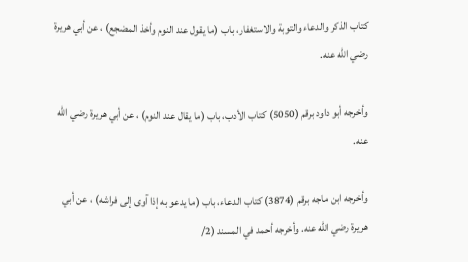كتاب الذكر والدعاء والتوبة والاستغفار، باب (ما يقول عند النوم وأخذ المضجع) ، عن أبي هريرة رضي الله عنه.

وأخرجه أبو داود برقم (5050) كتاب الأدب، باب (ما يقال عند النوم) ، عن أبي هريرة رضي الله عنه.

وأخرجه ابن ماجه برقم (3874) كتاب الدعاء، باب (ما يدعو به إذا آوى إلى فراشه) ، عن أبي هريرة رضي الله عنه. وأخرجه أحمد في المسند (2/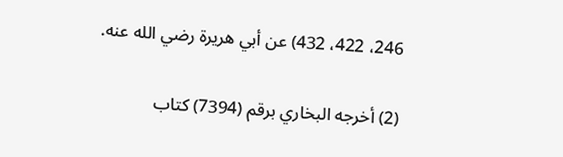246، 422، 432) عن أبي هريرة رضي الله عنه.

(2) أخرجه البخاري برقم (7394) كتاب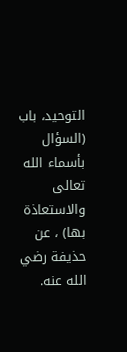التوحيد، باب (السؤال بأسماء الله تعالى والاستعاذة بها) ، عن حذيفة رضي الله عنه.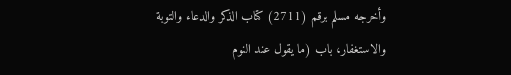وأخرجه مسلم برقم (2711) كتاب الذكر والدعاء والتوبة والاستغفار، باب (ما يقول عند النوم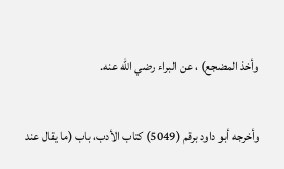وأخذ المضجع) ، عن البراء رضي الله عنه.

وأخرجه أبو داود برقم (5049) كتاب الأدب، باب (ما يقال عند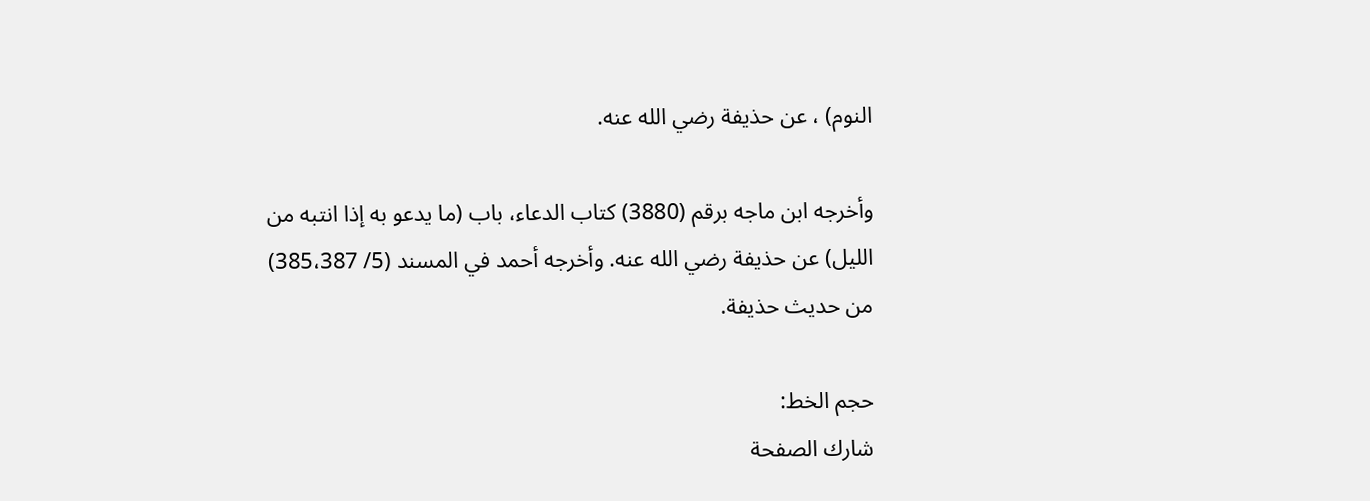النوم) ، عن حذيفة رضي الله عنه.

وأخرجه ابن ماجه برقم (3880) كتاب الدعاء، باب (ما يدعو به إذا انتبه من الليل) عن حذيفة رضي الله عنه. وأخرجه أحمد في المسند (5/ 385،387) من حديث حذيفة.

حجم الخط:
شارك الصفحة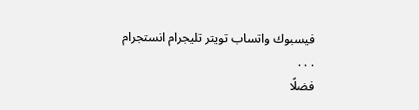فيسبوك واتساب تويتر تليجرام انستجرام
. . .
فضلًا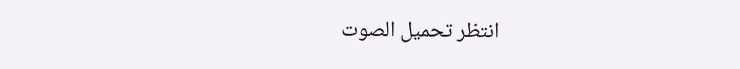انتظر تحميل الصوت